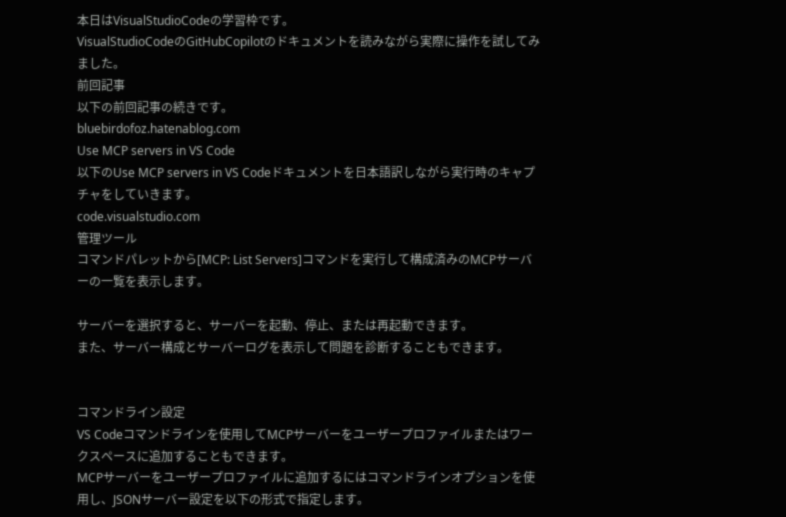本日はVisualStudioCodeの学習枠です。
VisualStudioCodeのGitHubCopilotのドキュメントを読みながら実際に操作を試してみました。
前回記事
以下の前回記事の続きです。
bluebirdofoz.hatenablog.com
Use MCP servers in VS Code
以下のUse MCP servers in VS Codeドキュメントを日本語訳しながら実行時のキャプチャをしていきます。
code.visualstudio.com
管理ツール
コマンドパレットから[MCP: List Servers]コマンドを実行して構成済みのMCPサーバーの一覧を表示します。

サーバーを選択すると、サーバーを起動、停止、または再起動できます。
また、サーバー構成とサーバーログを表示して問題を診断することもできます。


コマンドライン設定
VS Codeコマンドラインを使用してMCPサーバーをユーザープロファイルまたはワークスペースに追加することもできます。
MCPサーバーをユーザープロファイルに追加するにはコマンドラインオプションを使用し、JSONサーバー設定を以下の形式で指定します。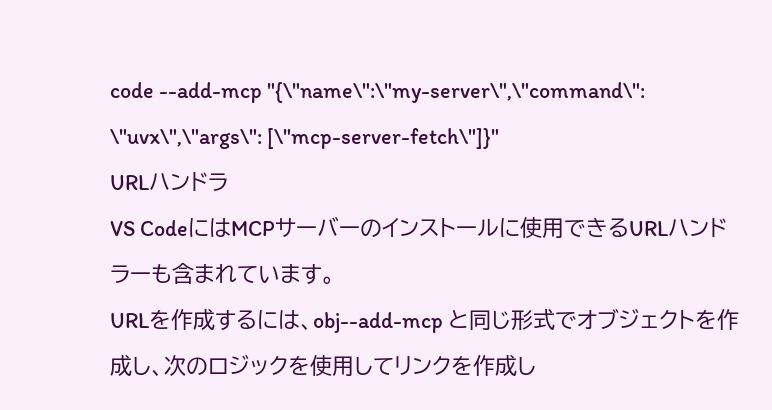code --add-mcp "{\"name\":\"my-server\",\"command\": \"uvx\",\"args\": [\"mcp-server-fetch\"]}"
URLハンドラ
VS CodeにはMCPサーバーのインストールに使用できるURLハンドラーも含まれています。
URLを作成するには、obj--add-mcp と同じ形式でオブジェクトを作成し、次のロジックを使用してリンクを作成し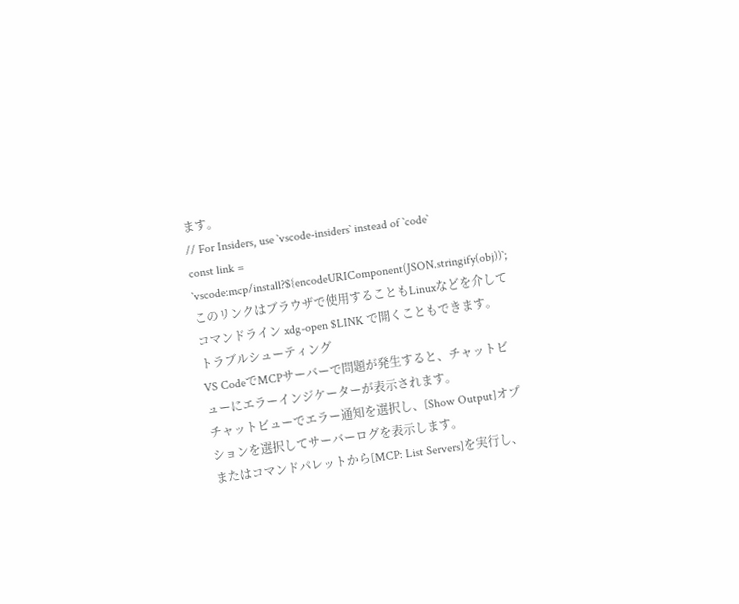ます。
// For Insiders, use `vscode-insiders` instead of `code`
const link = `vscode:mcp/install?${encodeURIComponent(JSON.stringify(obj))`;このリンクはブラウザで使用することもLinuxなどを介してコマンドライン xdg-open $LINK で開くこともできます。
トラブルシューティング
VS CodeでMCPサーバーで問題が発生すると、チャットビューにエラーインジケーターが表示されます。
チャットビューでエラー通知を選択し、[Show Output]オプションを選択してサーバーログを表示します。
またはコマンドパレットから[MCP: List Servers]を実行し、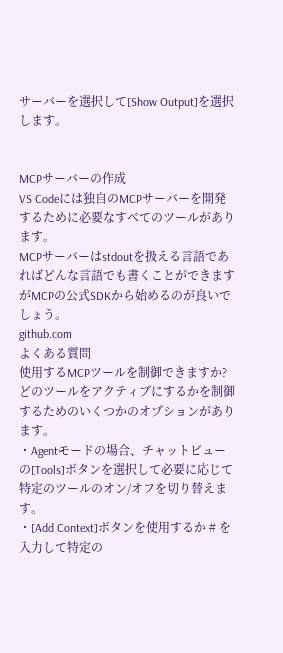サーバーを選択して[Show Output]を選択します。


MCPサーバーの作成
VS Codeには独自のMCPサーバーを開発するために必要なすべてのツールがあります。
MCPサーバーはstdoutを扱える言語であればどんな言語でも書くことができますがMCPの公式SDKから始めるのが良いでしょう。
github.com
よくある質問
使用するMCPツールを制御できますか?
どのツールをアクティブにするかを制御するためのいくつかのオプションがあります。
・Agentモードの場合、チャットビューの[Tools]ボタンを選択して必要に応じて特定のツールのオン/オフを切り替えます。
・[Add Context]ボタンを使用するか # を入力して特定の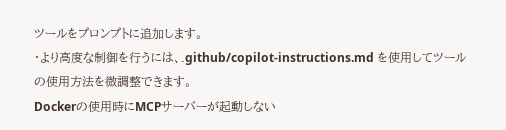ツールをプロンプトに追加します。
・より高度な制御を行うには、.github/copilot-instructions.md を使用してツールの使用方法を微調整できます。
Dockerの使用時にMCPサーバーが起動しない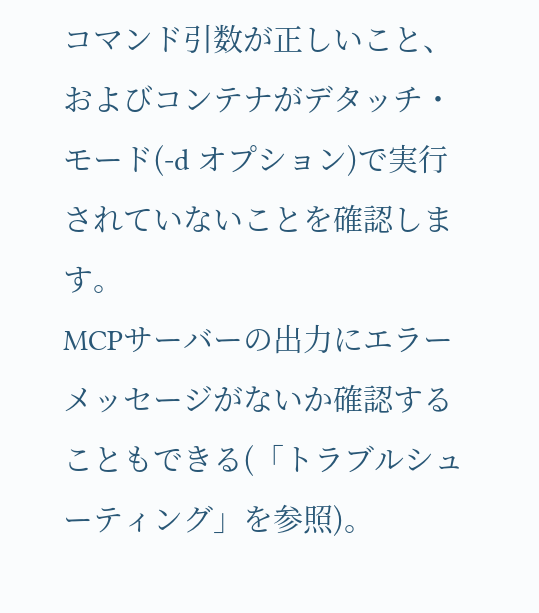コマンド引数が正しいこと、およびコンテナがデタッチ・モード(-d オプション)で実行されていないことを確認します。
MCPサーバーの出力にエラーメッセージがないか確認することもできる(「トラブルシューティング」を参照)。